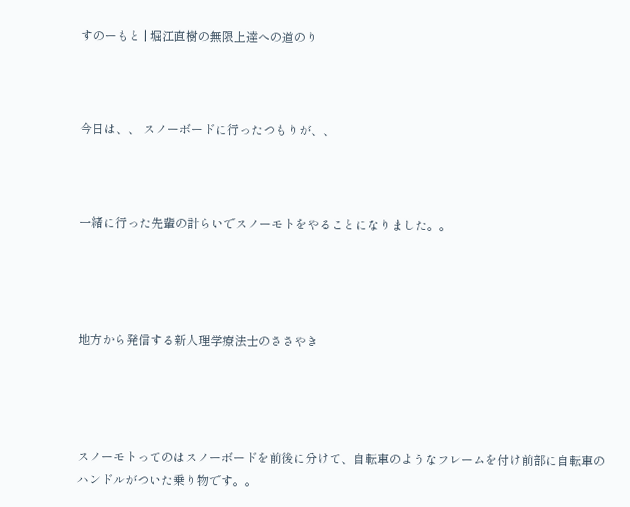すのーもと | 堀江直樹の無限上達への道のり



今日は、、 スノーボードに行ったつもりが、、



一緒に行った先輩の計らいでスノーモトをやることになりました。。




地方から発信する新人理学療法士のささやき




スノーモトってのはスノーボードを前後に分けて、自転車のようなフレームを付け前部に自転車のハンドルがついた乗り物です。。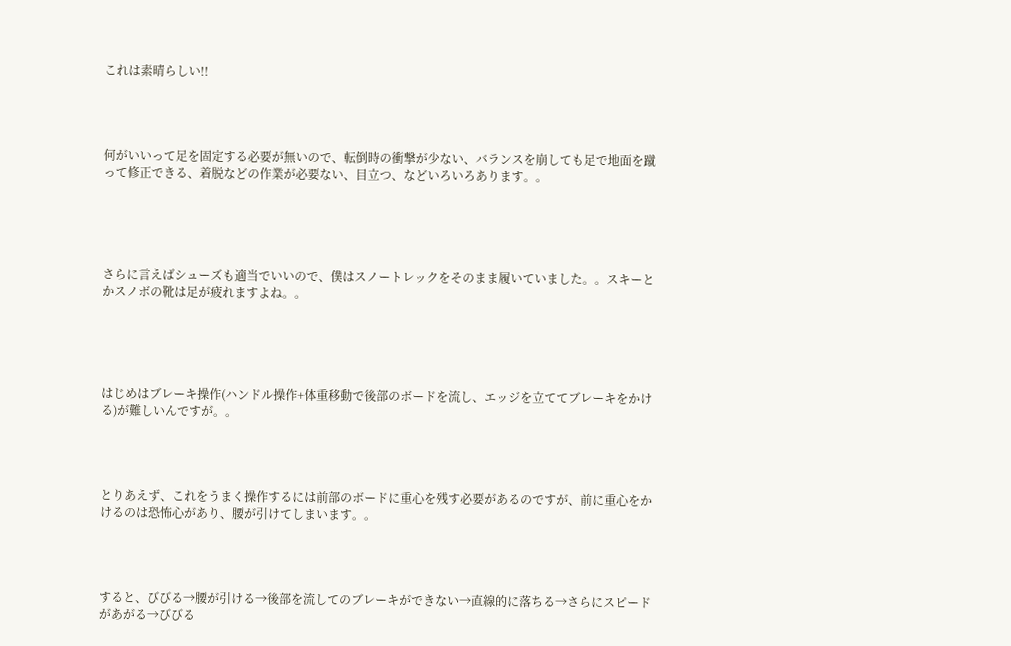これは素晴らしい!!




何がいいって足を固定する必要が無いので、転倒時の衝撃が少ない、バランスを崩しても足で地面を蹴って修正できる、着脱などの作業が必要ない、目立つ、などいろいろあります。。





さらに言えばシューズも適当でいいので、僕はスノートレックをそのまま履いていました。。スキーとかスノボの靴は足が疲れますよね。。





はじめはブレーキ操作(ハンドル操作+体重移動で後部のボードを流し、エッジを立ててブレーキをかける)が難しいんですが。。




とりあえず、これをうまく操作するには前部のボードに重心を残す必要があるのですが、前に重心をかけるのは恐怖心があり、腰が引けてしまいます。。




すると、びびる→腰が引ける→後部を流してのブレーキができない→直線的に落ちる→さらにスピードがあがる→びびる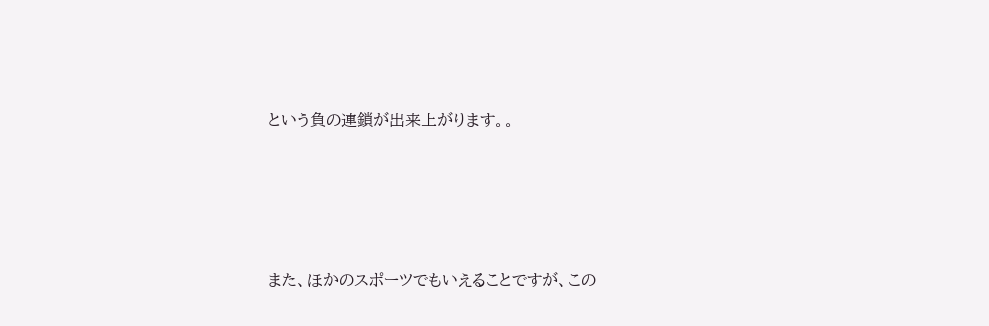という負の連鎖が出来上がります。。




また、ほかのスポーツでもいえることですが、この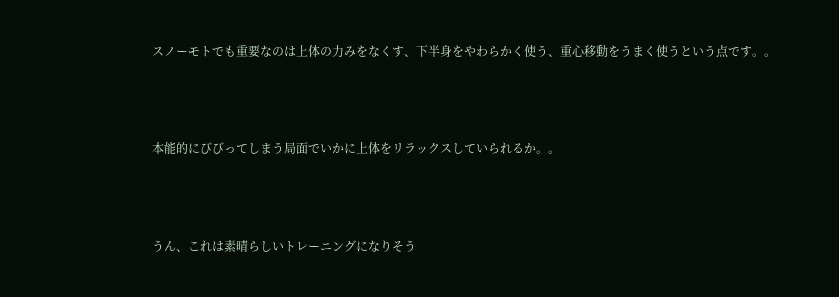スノーモトでも重要なのは上体の力みをなくす、下半身をやわらかく使う、重心移動をうまく使うという点です。。




本能的にびびってしまう局面でいかに上体をリラックスしていられるか。。




うん、これは素晴らしいトレーニングになりそう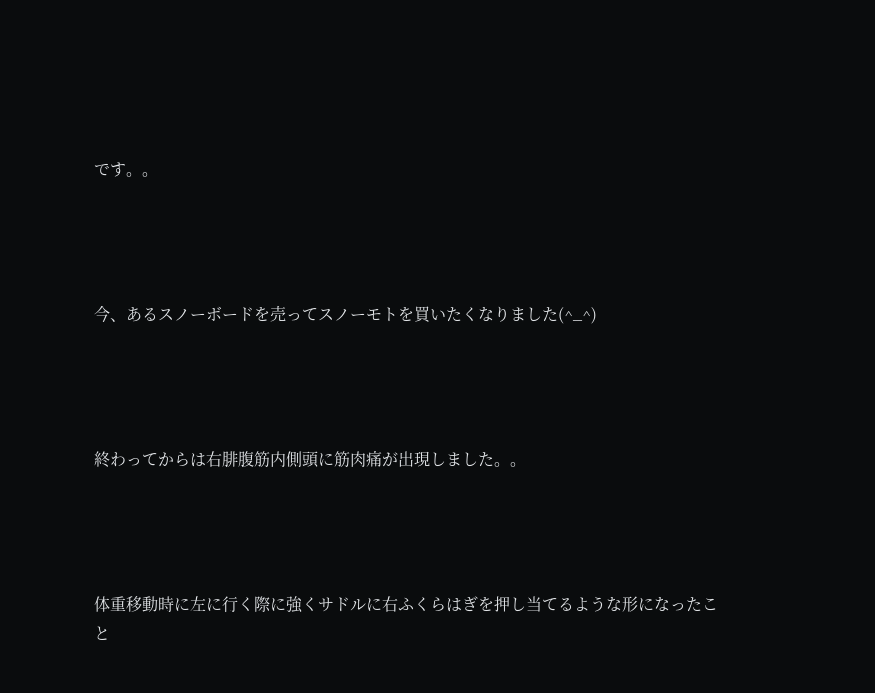です。。




今、あるスノーボードを売ってスノーモトを買いたくなりました(^_^)




終わってからは右腓腹筋内側頭に筋肉痛が出現しました。。




体重移動時に左に行く際に強くサドルに右ふくらはぎを押し当てるような形になったこと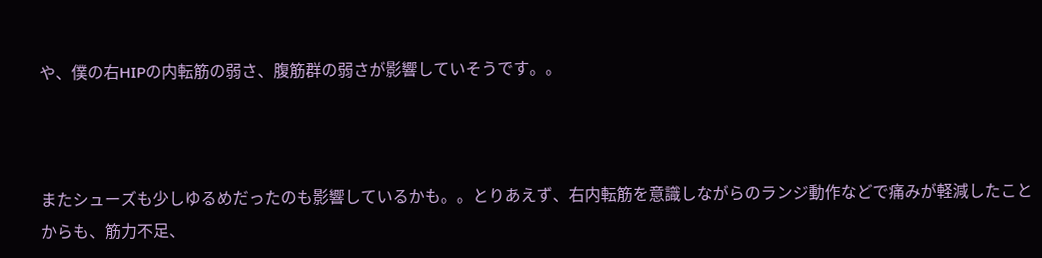や、僕の右HIPの内転筋の弱さ、腹筋群の弱さが影響していそうです。。



またシューズも少しゆるめだったのも影響しているかも。。とりあえず、右内転筋を意識しながらのランジ動作などで痛みが軽減したことからも、筋力不足、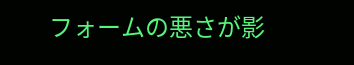フォームの悪さが影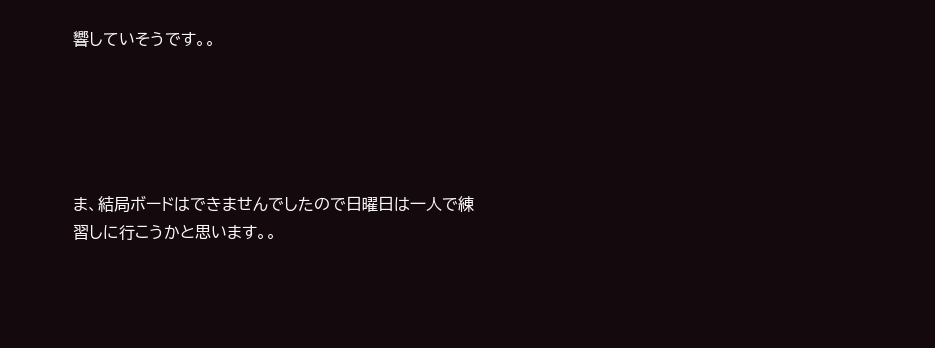響していそうです。。





ま、結局ボードはできませんでしたので日曜日は一人で練習しに行こうかと思います。。